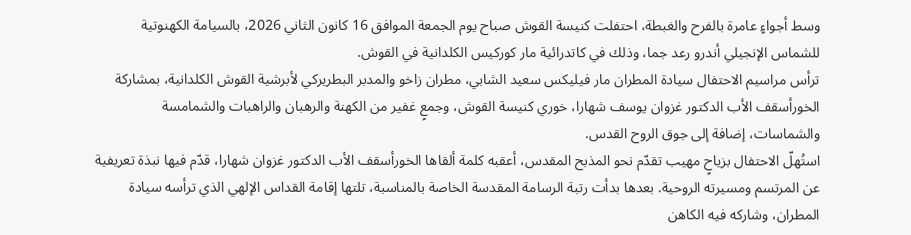وسط أجواءٍ عامرة بالفرح والغبطة، احتفلت كنيسة القوش صباح يوم الجمعة الموافق 16 كانون الثاني 2026، بالسيامة الكهنوتية للشماس الإنجيلي أندرو رعد جما، وذلك في كاتدرائية مار كوركيس الكلدانية في القوش.
ترأس مراسيم الاحتفال سيادة المطران مار فيليكس سعيد الشابي، مطران زاخو والمدبر البطريركي لأبرشية القوش الكلدانية، بمشاركة الخورأسقف الأب الدكتور غزوان يوسف شهارا، خوري كنيسة القوش، وجمعٍ غفير من الكهنة والرهبان والراهبات والشمامسة والشماسات، إضافة إلى جوق الروح القدس.
استُهلّ الاحتفال بزياحٍ مهيب تقدّم نحو المذبح المقدس، أعقبه كلمة ألقاها الخورأسقف الأب الدكتور غزوان شهارا، قدّم فيها نبذة تعريفية عن المرتسم ومسيرته الروحية. بعدها بدأت رتبة الرسامة المقدسة الخاصة بالمناسبة، تلتها إقامة القداس الإلهي الذي ترأسه سيادة المطران، وشاركه فيه الكاهن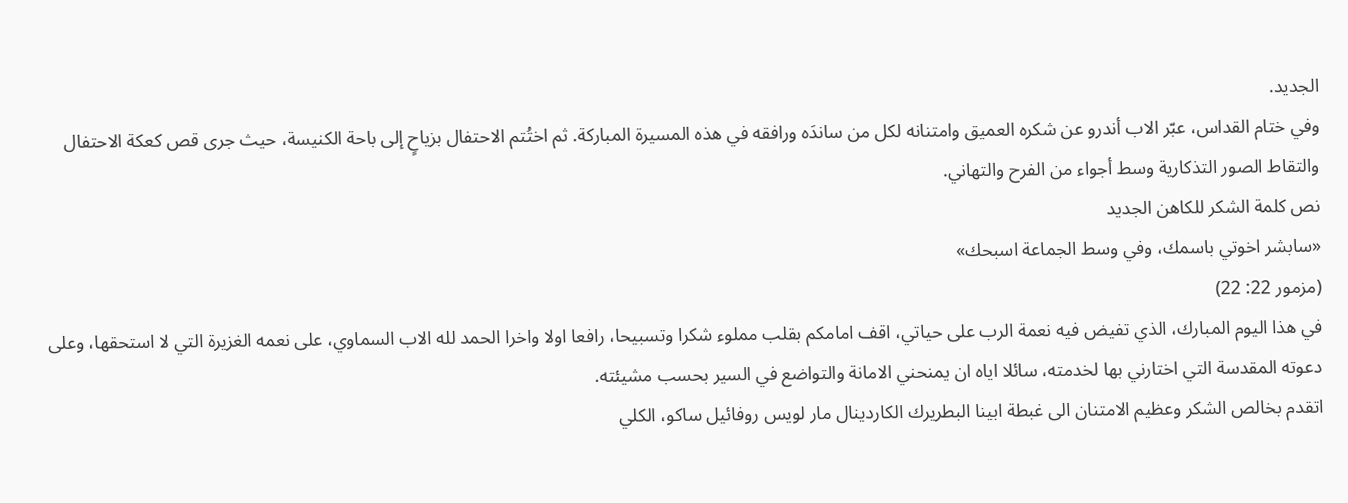الجديد.
وفي ختام القداس، عبّر الاب أندرو عن شكره العميق وامتنانه لكل من ساندَه ورافقه في هذه المسيرة المباركة. ثم اختُتم الاحتفال بزياحٍ إلى باحة الكنيسة، حيث جرى قص كعكة الاحتفال والتقاط الصور التذكارية وسط أجواء من الفرح والتهاني.
نص كلمة الشكر للكاهن الجديد
«سابشر اخوتي باسمك، وفي وسط الجماعة اسبحك»
(مزمور 22: 22)
في هذا اليوم المبارك، الذي تفيض فيه نعمة الرب على حياتي، اقف امامكم بقلب مملوء شكرا وتسبيحا، رافعا اولا واخرا الحمد لله الاب السماوي، على نعمه الغزيرة التي لا استحقها، وعلى دعوته المقدسة التي اختارني بها لخدمته، سائلا اياه ان يمنحني الامانة والتواضع في السير بحسب مشيئته.
اتقدم بخالص الشكر وعظيم الامتنان الى غبطة ابينا البطريرك الكاردينال مار لويس روفائيل ساكو، الكلي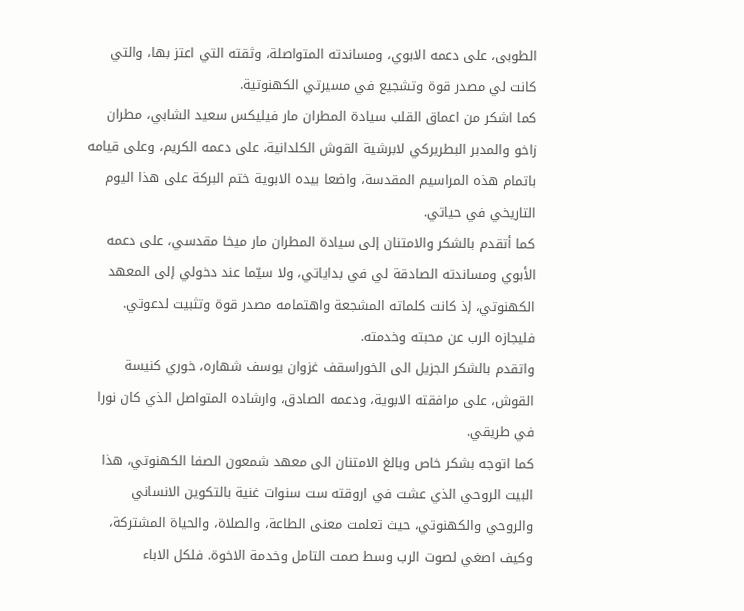الطوبى، على دعمه الابوي، ومساندته المتواصلة، وثقته التي اعتز بها، والتي كانت لي مصدر قوة وتشجيع في مسيرتي الكهنوتية.
كما اشكر من اعماق القلب سيادة المطران مار فيليكس سعيد الشابي، مطران زاخو والمدبر البطريركي لابرشية القوش الكلدانية، على دعمه الكريم، وعلى قيامه باتمام هذه المراسيم المقدسة، واضعا بيده الابوية ختم البركة على هذا اليوم التاريخي في حياتي.
كما أتقدم بالشكر والامتنان إلى سيادة المطران مار ميخا مقدسي، على دعمه الأبوي ومساندته الصادقة لي في بداياتي، ولا سيّما عند دخولي إلى المعهد الكهنوتي، إذ كانت كلماته المشجعة واهتمامه مصدر قوة وتثبيت لدعوتي. فليجازه الرب عن محبته وخدمته.
واتقدم بالشكر الجزيل الى الخوراسقف غزوان يوسف شهاره، خوري كنيسة القوش، على مرافقته الابوية، ودعمه الصادق، وارشاده المتواصل الذي كان نورا في طريقي.
كما اتوجه بشكر خاص وبالغ الامتنان الى معهد شمعون الصفا الكهنوتي، هذا البيت الروحي الذي عشت في اروقته ست سنوات غنية بالتكوين الانساني والروحي والكهنوتي، حيث تعلمت معنى الطاعة، والصلاة، والحياة المشتركة، وكيف اصغي لصوت الرب وسط صمت التامل وخدمة الاخوة. فلكل الاباء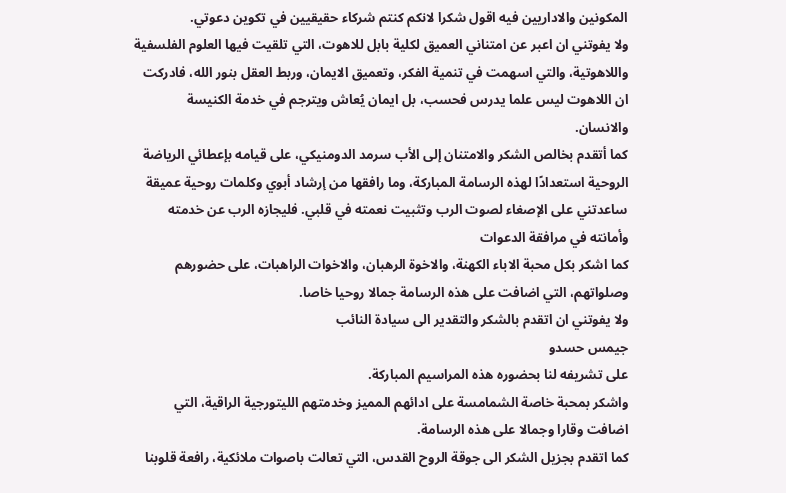المكونين والاداريين فيه اقول شكرا لانكم كنتم شركاء حقيقيين في تكوين دعوتي.
ولا يفوتني ان اعبر عن امتناني العميق لكلية بابل للاهوت، التي تلقيت فيها العلوم الفلسفية واللاهوتية، والتي اسهمت في تنمية الفكر، وتعميق الايمان، وربط العقل بنور الله، فادركت ان اللاهوت ليس علما يدرس فحسب، بل ايمان يُعاش ويترجم في خدمة الكنيسة والانسان.
كما أتقدم بخالص الشكر والامتنان إلى الأب سرمد الدومنيكي، على قيامه بإعطائي الرياضة الروحية استعدادًا لهذه الرسامة المباركة، وما رافقها من إرشاد أبوي وكلمات روحية عميقة ساعدتني على الإصغاء لصوت الرب وتثبيت نعمته في قلبي. فليجازه الرب عن خدمته وأمانته في مرافقة الدعوات
كما اشكر بكل محبة الاباء الكهنة، والاخوة الرهبان، والاخوات الراهبات، على حضورهم وصلواتهم، التي اضافت على هذه الرسامة جمالا روحيا خاصا.
ولا يفوتني ان اتقدم بالشكر والتقدير الى سيادة النائب
جيمس حسدو
على تشريفه لنا بحضوره هذه المراسيم المباركة.
واشكر بمحبة خاصة الشمامسة على ادائهم المميز وخدمتهم الليتورجية الراقية، التي اضافت وقارا وجمالا على هذه الرسامة.
كما اتقدم بجزيل الشكر الى جوقة الروح القدس، التي تعالت باصوات ملائكية، رافعة قلوبنا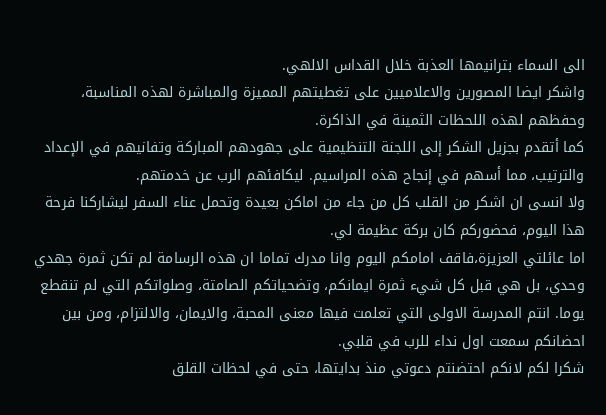الى السماء بترانيمها العذبة خلال القداس الالهي.
واشكر ايضا المصورين والاعلاميين على تغطيتهم المميزة والمباشرة لهذه المناسبة، وحفظهم لهذه اللحظات الثمينة في الذاكرة.
كما أتقدم بجزيل الشكر إلى اللجنة التنظيمية على جهودهم المباركة وتفانيهم في الإعداد والترتيب، مما أسهم في إنجاح هذه المراسيم. ليكافئهم الرب عن خدمتهم.
ولا انسى ان اشكر من القلب كل من جاء من اماكن بعيدة وتحمل عناء السفر ليشاركنا فرحة هذا اليوم، فحضوركم كان بركة عظيمة لي.
اما عائلتي العزيزة،فاقف امامكم اليوم وانا مدرك تماما ان هذه الرسامة لم تكن ثمرة جهدي وحدي، بل هي قبل كل شيء ثمرة ايمانكم، وتضحياتكم الصامتة، وصلواتكم التي لم تنقطع يوما. انتم المدرسة الاولى التي تعلمت فيها معنى المحبة، والايمان، والالتزام، ومن بين احضانكم سمعت اول نداء للرب في قلبي.
شكرا لكم لانكم احتضنتم دعوتي منذ بدايتها، حتى في لحظات القلق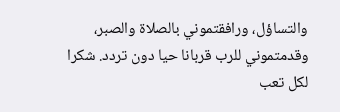والتساؤل، ورافقتموني بالصلاة والصبر، وقدمتموني للرب قربانا حيا دون تردد. شكرا لكل تعب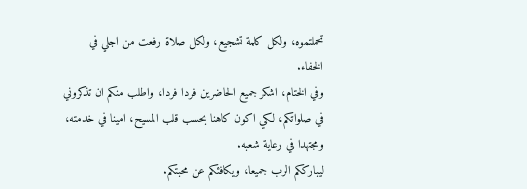تحملتموه، ولكل كلمة تشجيع، ولكل صلاة رفعت من اجلي في الخفاء.
وفي الختام، اشكر جميع الحاضرين فردا فردا، واطلب منكم ان تذكروني في صلواتكم، لكي اكون كاهنا بحسب قلب المسيح، امينا في خدمته، ومجتهدا في رعاية شعبه.
ليبارككم الرب جميعا، ويكافئكم عن محبتكم.